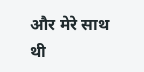और मेरे साथ
थी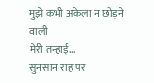मुझे कभी अकेला न छोड़ने वाली
मेरी तन्हाई...
सुनसान राह पर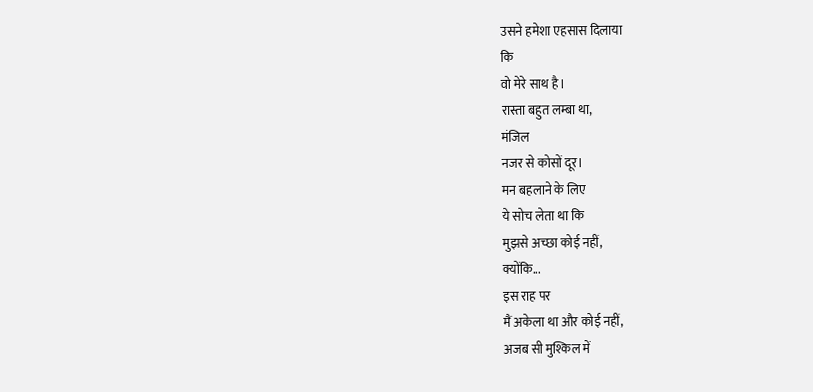उसने हमेशा एहसास दिलाया
कि
वो मेरे साथ है।
रास्ता बहुत लम्बा था,
मंजिल
नजर से कोसों दूर।
मन बहलाने के लिए
ये सोच लेता था कि
मुझसे अच्छा कोई नहीं,
क्योंकि...
इस राह पर
मैं अकेला था और कोई नहीं,
अजब सी मुश्किल में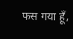फस गया हूँ,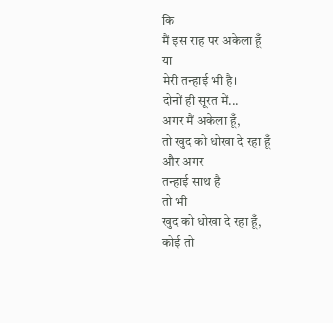कि
मैं इस राह पर अकेला हूँ
या
मेरी तन्हाई भी है।
दोनों ही सूरत में...
अगर मैं अकेला हूँ,
तो खुद को धोखा दे रहा हूँ
और अगर
तन्हाई साथ है
तो भी
खुद को धोखा दे रहा हूँ,
कोई तो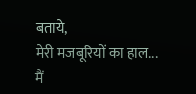बताये,
मेरी मजबूरियों का हाल...
मैं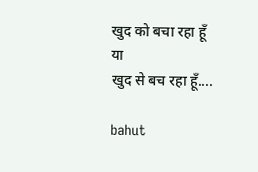खुद को बचा रहा हूँ
या
खुद से बच रहा हूँ....

bahut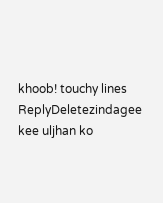khoob! touchy lines
ReplyDeletezindagee kee uljhan ko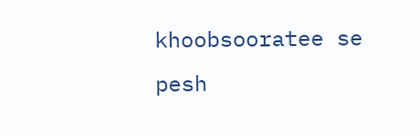khoobsooratee se pesh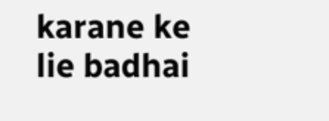karane ke lie badhai